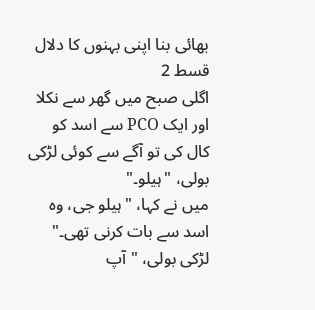بھائی بنا اپنی بہنوں کا دلال
قسط 2
اگلی صبح میں گھر سے نکلا اور ایک PCO سے اسد کو کال کی تو آگے سے کوئی لڑکی بولی، "ہیلو۔"
میں نے کہا، "ہیلو جی، وہ اسد سے بات کرنی تھی۔"
لڑکی بولی، "آپ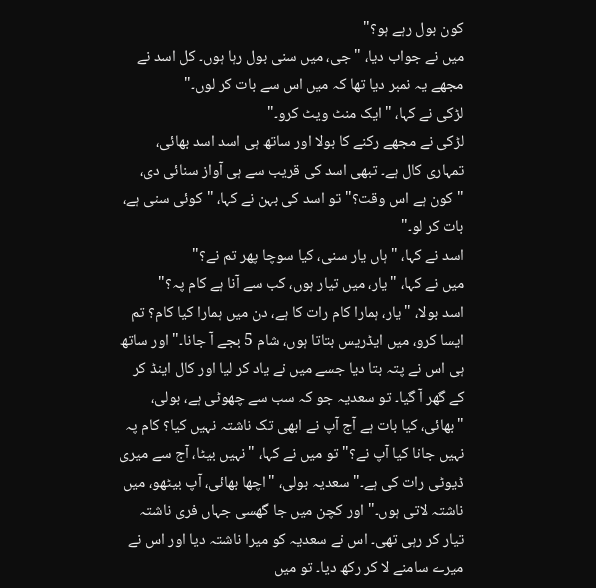کون بول رہے ہو؟"
میں نے جواب دیا، "جی، میں سنی بول رہا ہوں۔ کل اسد نے مجھے یہ نمبر دیا تھا کہ میں اس سے بات کر لوں۔"
لڑکی نے کہا، "ایک منٹ ویٹ کرو۔"
لڑکی نے مجھے رکنے کا بولا اور ساتھ ہی اسد اسد بھائی، تمہاری کال ہے۔ تبھی اسد کی قریب سے ہی آواز سنائی دی، "کون ہے اس وقت؟" تو اسد کی بہن نے کہا، "کوئی سنی ہے، بات کر لو۔"
اسد نے کہا، "ہاں یار سنی، کیا سوچا پھر تم نے؟"
میں نے کہا، "یار، میں تیار ہوں، کب سے آنا ہے کام پہ؟"
اسد بولا، "یار، ہمارا کام رات کا ہے، دن میں ہمارا کیا کام؟ تم ایسا کرو، میں ایڈریس بتاتا ہوں، شام 5 بجے آ جانا۔" اور ساتھ ہی اس نے پتہ بتا دیا جسے میں نے یاد کر لیا اور کال اینڈ کر کے گھر آ گیا۔ تو سعدیہ جو کہ سب سے چھوٹی ہے، بولی، "بھائی، کیا بات ہے آج آپ نے ابھی تک ناشتہ نہیں کیا؟ کام پہ نہیں جانا کیا آپ نے؟" تو میں نے کہا، "نہیں بیٹا، آج سے میری ڈیوٹی رات کی ہے۔" سعدیہ بولی، "اچھا بھائی، آپ بیٹھو، میں ناشتہ لاتی ہوں۔" اور کچن میں جا گھسی جہاں فری ناشتہ تیار کر رہی تھی۔ اس نے سعدیہ کو میرا ناشتہ دیا اور اس نے میرے سامنے لا کر رکھ دیا۔ تو میں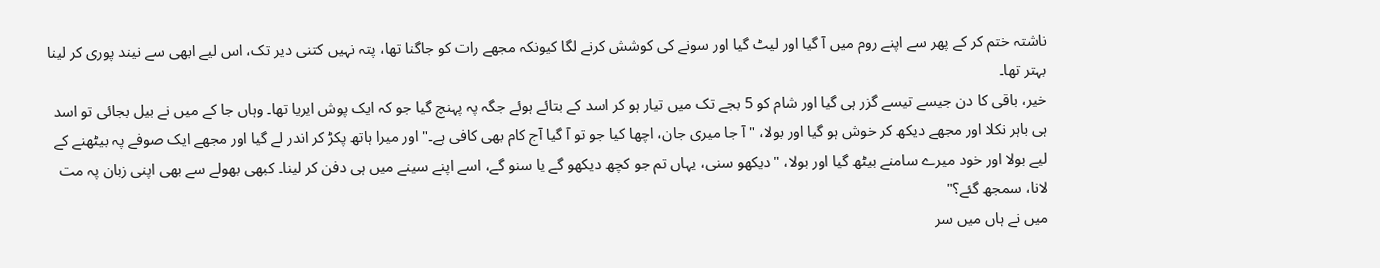ناشتہ ختم کر کے پھر سے اپنے روم میں آ گیا اور لیٹ گیا اور سونے کی کوشش کرنے لگا کیونکہ مجھے رات کو جاگنا تھا، پتہ نہیں کتنی دیر تک، اس لیے ابھی سے نیند پوری کر لینا بہتر تھا۔
خیر، باقی کا دن جیسے تیسے گزر ہی گیا اور شام کو 5 بجے تک میں تیار ہو کر اسد کے بتائے ہوئے جگہ پہ پہنچ گیا جو کہ ایک پوش ایریا تھا۔ وہاں جا کے میں نے بیل بجائی تو اسد ہی باہر نکلا اور مجھے دیکھ کر خوش ہو گیا اور بولا، "آ جا میری جان، اچھا کیا جو تو آ گیا آج کام بھی کافی ہے۔" اور میرا ہاتھ پکڑ کر اندر لے گیا اور مجھے ایک صوفے پہ بیٹھنے کے لیے بولا اور خود میرے سامنے بیٹھ گیا اور بولا، "دیکھو سنی، یہاں تم جو کچھ دیکھو گے یا سنو گے، اسے اپنے سینے میں ہی دفن کر لینا۔ کبھی بھولے سے بھی اپنی زبان پہ مت لانا، سمجھ گئے؟"
میں نے ہاں میں سر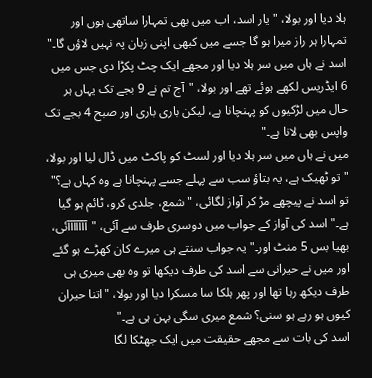ہلا دیا اور بولا، "یار اسد، اب میں بھی تمہارا ساتھی ہوں اور تمہارا ہر راز میرا ہو گا جسے میں کبھی اپنی زبان پہ نہیں لاؤں گا۔" اسد نے ہاں میں سر ہلا دیا اور مجھے ایک چٹ پکڑا دی جس میں 6 ایڈریس لکھے ہوئے تھے اور بولا، "آج تم نے 9 بجے تک یہاں ہر حال میں لڑکیوں کو پہنچانا ہے، لیکن باری باری اور صبح 4 بجے تک واپس بھی لانا ہے۔"
میں نے ہاں میں سر ہلا دیا اور لسٹ کو پاکٹ میں ڈال لیا اور بولا، "تو ٹھیک ہے، یہ بتاؤ سب سے پہلے جسے پہنچانا ہے وہ کہاں ہے؟" تو اسد نے پیچھے مڑ کر آواز لگائی، "شمع، جلدی کرو، ٹائم ہو گیا ہے۔" اسد کی آواز کے جواب میں دوسری طرف سے آئی، "آآآآآآآئی، بھیا بس 5 منٹ اور۔" یہ جواب سنتے ہی میرے کان کھڑے ہو گئے اور میں نے حیرانی سے اسد کی طرف دیکھا تو وہ بھی میری ہی طرف دیکھ رہا تھا اور پھر ہلکا سا مسکرا دیا اور بولا، "اتنا حیران کیوں ہو رہے ہو سنی؟ شمع میری سگی بہن ہی ہے۔"
اسد کی بات سے مجھے حقیقت میں ایک جھٹکا لگا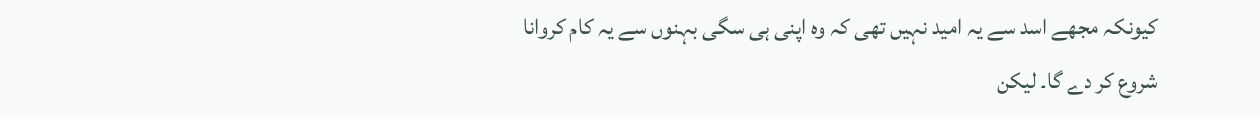کیونکہ مجھے اسد سے یہ امید نہیں تھی کہ وہ اپنی ہی سگی بہنوں سے یہ کام کروانا شروع کر دے گا۔ لیکن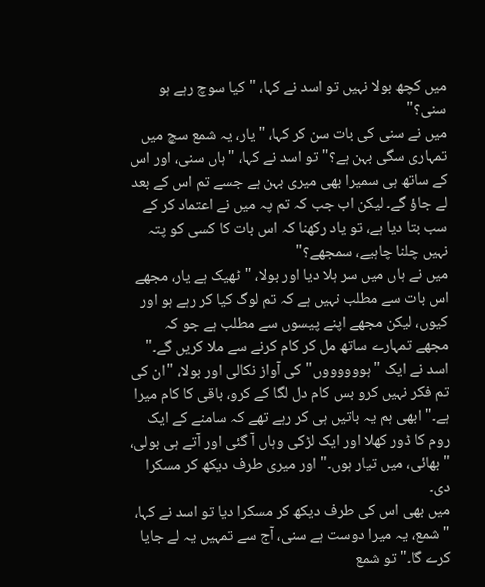میں کچھ بولا نہیں تو اسد نے کہا، "کیا سوچ رہے ہو سنی؟"
میں نے سنی کی بات سن کر کہا، "یار، یہ شمع سچ میں تمہاری سگی بہن ہے؟" تو اسد نے کہا، "ہاں سنی، اور اس کے ساتھ ہی سمیرا بھی میری بہن ہے جسے تم اس کے بعد لے جاؤ گے۔ لیکن اب جب کہ تم پہ میں نے اعتماد کر کے سب بتا دیا ہے، تو یاد رکھنا کہ اس بات کا کسی کو پتہ نہیں چلنا چاہیے، سمجھے؟"
میں نے ہاں میں سر ہلا دیا اور بولا، "ٹھیک ہے یار، مجھے اس بات سے مطلب نہیں ہے کہ تم لوگ کیا کر رہے ہو اور کیوں، لیکن مجھے اپنے پیسوں سے مطلب ہے جو کہ مجھے تمہارے ساتھ مل کر کام کرنے سے ملا کریں گے۔"
اسد نے ایک "ہووووووں" کی آواز نکالی اور بولا، "ان کی تم فکر نہیں کرو بس کام دل لگا کے کرو، باقی کا کام میرا ہے۔" ابھی ہم یہ باتیں ہی کر رہے تھے کہ سامنے کے ایک روم کا ڈور کھلا اور ایک لڑکی وہاں آ گئی اور آتے ہی بولی، "بھائی، میں تیار ہوں۔" اور میری طرف دیکھ کر مسکرا دی۔
میں بھی اس کی طرف دیکھ کر مسکرا دیا تو اسد نے کہا، "شمع، یہ میرا دوست ہے سنی، آج سے تمہیں یہ لے جایا کرے گا۔" تو شمع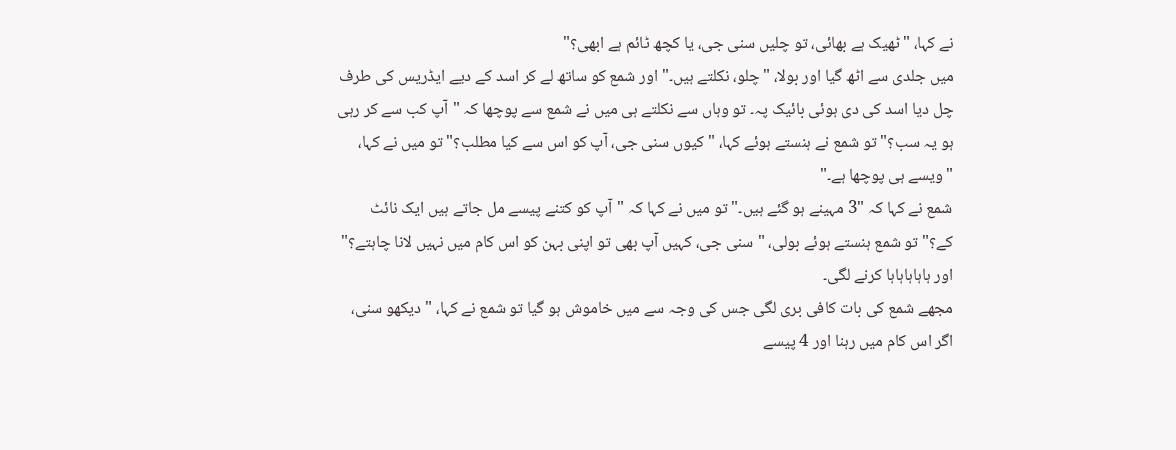نے کہا، "ٹھیک ہے بھائی، تو چلیں سنی جی، یا کچھ ٹائم ہے ابھی؟"
میں جلدی سے اٹھ گیا اور بولا، "چلو، نکلتے ہیں۔" اور شمع کو ساتھ لے کر اسد کے دیے ایڈریس کی طرف چل دیا اسد کی دی ہوئی بائیک پہ۔ تو وہاں سے نکلتے ہی میں نے شمع سے پوچھا کہ "آپ کب سے کر رہی ہو یہ سب؟" تو شمع نے ہنستے ہوئے کہا، "کیوں سنی جی، آپ کو اس سے کیا مطلب؟" تو میں نے کہا، "ویسے ہی پوچھا ہے۔"
شمع نے کہا کہ "3 مہینے ہو گئے ہیں۔" تو میں نے کہا کہ "آپ کو کتنے پیسے مل جاتے ہیں ایک نائٹ کے؟" تو شمع ہنستے ہوئے بولی، "سنی جی، کہیں آپ بھی تو اپنی بہن کو اس کام میں نہیں لانا چاہتے؟" اور ہاہاہاہاہا کرنے لگی۔
مجھے شمع کی بات کافی بری لگی جس کی وجہ سے میں خاموش ہو گیا تو شمع نے کہا، "دیکھو سنی، اگر اس کام میں رہنا اور 4 پیسے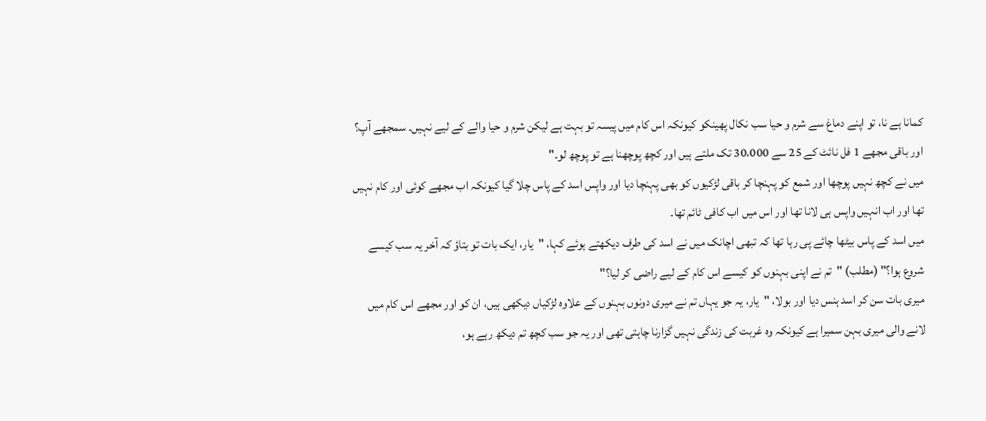کمانا ہے نا، تو اپنے دماغ سے شرم و حیا سب نکال پھینکو کیونکہ اس کام میں پیسہ تو بہت ہے لیکن شرم و حیا والے کے لیے نہیں۔ سمجھے آپ؟ اور باقی مجھے 1 فل نائٹ کے 25 سے 30،000 تک ملتے ہیں اور کچھ پوچھنا ہے تو پوچھ لو۔"
میں نے کچھ نہیں پوچھا اور شمع کو پہنچا کر باقی لڑکیوں کو بھی پہنچا دیا اور واپس اسد کے پاس چلا گیا کیونکہ اب مجھے کوئی اور کام نہیں تھا اور اب انہیں واپس ہی لانا تھا اور اس میں اب کافی ٹائم تھا۔
میں اسد کے پاس بیٹھا چائے پی رہا تھا کہ تبھی اچانک میں نے اسد کی طرف دیکھتے ہوئے کہا، "یار، ایک بات تو بتاؤ کہ آخر یہ سب کیسے شروع ہوا؟" (مطلب) "تم نے اپنی بہنوں کو کیسے اس کام کے لیے راضی کر لیا؟"
میری بات سن کر اسد ہنس دیا اور بولا، "یار، یہ جو یہاں تم نے میری دونوں بہنوں کے علاوہ لڑکیاں دیکھی ہیں، ان کو اور مجھے اس کام میں لانے والی میری بہن سمیرا ہے کیونکہ وہ غربت کی زندگی نہیں گزارنا چاہتی تھی اور یہ جو سب کچھ تم دیکھ رہے ہو،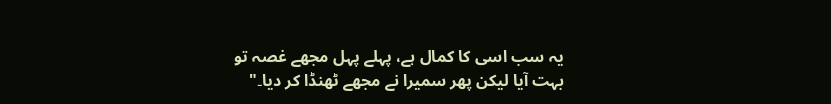یہ سب اسی کا کمال ہے، پہلے پہل مجھے غصہ تو بہت آیا لیکن پھر سمیرا نے مجھے ٹھنڈا کر دیا۔"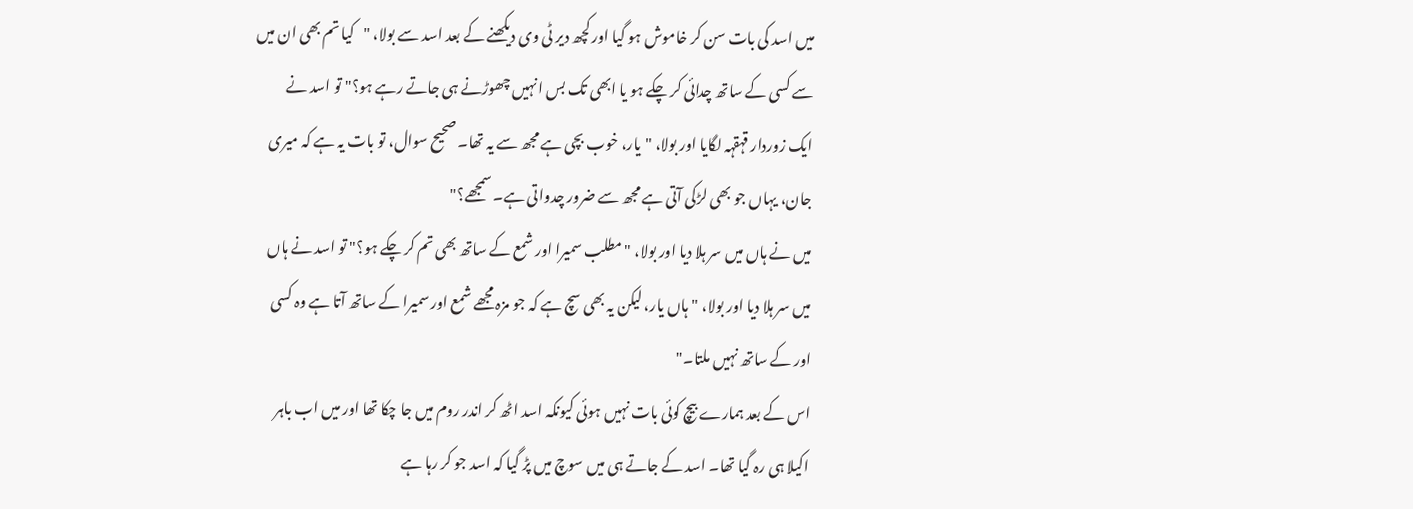میں اسد کی بات سن کر خاموش ہو گیا اور کچھ دیر ٹی وی دیکھنے کے بعد اسد سے بولا، "کیا تم بھی ان میں سے کسی کے ساتھ چدائی کر چکے ہو یا ابھی تک بس انہیں چھوڑنے ہی جاتے رہے ہو؟" تو اسد نے ایک زوردار قہقہہ لگایا اور بولا، "یار، خوب بچی ہے مجھ سے یہ تھا۔ صحیح سوال، تو بات یہ ہے کہ میری جان، یہاں جو بھی لڑکی آتی ہے مجھ سے ضرور چدواتی ہے۔ سمجھے؟"
میں نے ہاں میں سر ہلا دیا اور بولا، "مطلب سمیرا اور شمع کے ساتھ بھی تم کر چکے ہو؟" تو اسد نے ہاں میں سر ہلا دیا اور بولا، "ہاں یار، لیکن یہ بھی سچ ہے کہ جو مزہ مجھے شمع اور سمیرا کے ساتھ آتا ہے وہ کسی اور کے ساتھ نہیں ملتا۔"
اس کے بعد ہمارے بیچ کوئی بات نہیں ہوئی کیونکہ اسد اٹھ کر اندر روم میں جا چکا تھا اور میں اب باہر اکیلا ہی رہ گیا تھا۔ اسد کے جاتے ہی میں سوچ میں پڑ گیا کہ اسد جو کر رہا ہے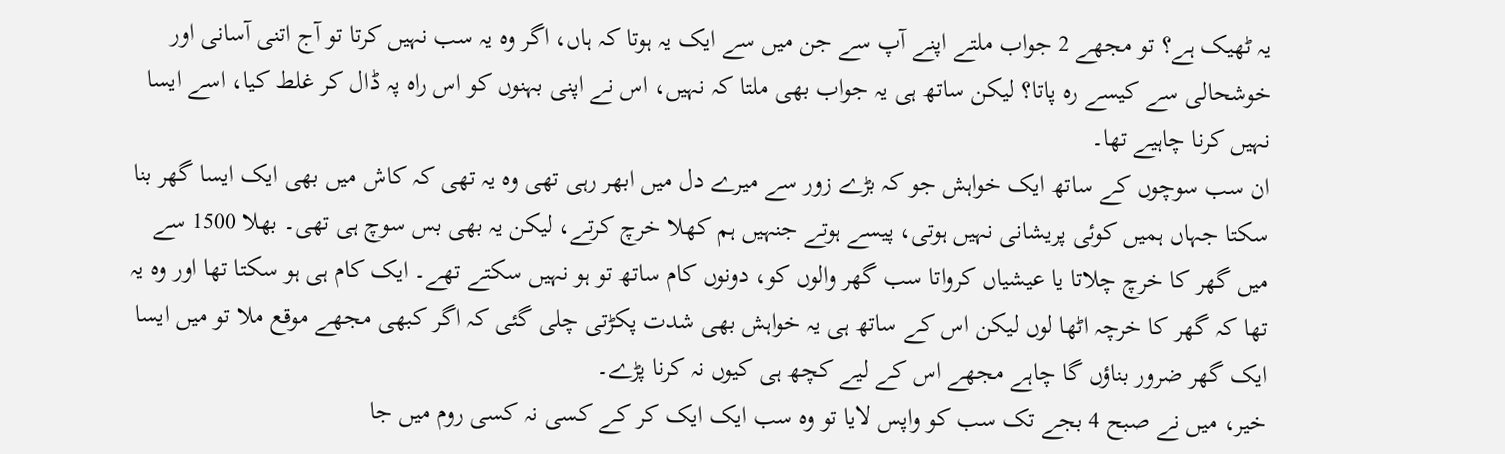یہ ٹھیک ہے؟ تو مجھے 2 جواب ملتے اپنے آپ سے جن میں سے ایک یہ ہوتا کہ ہاں، اگر وہ یہ سب نہیں کرتا تو آج اتنی آسانی اور خوشحالی سے کیسے رہ پاتا؟ لیکن ساتھ ہی یہ جواب بھی ملتا کہ نہیں، اس نے اپنی بہنوں کو اس راہ پہ ڈال کر غلط کیا، اسے ایسا نہیں کرنا چاہیے تھا۔
ان سب سوچوں کے ساتھ ایک خواہش جو کہ بڑے زور سے میرے دل میں ابھر رہی تھی وہ یہ تھی کہ کاش میں بھی ایک ایسا گھر بنا سکتا جہاں ہمیں کوئی پریشانی نہیں ہوتی، پیسے ہوتے جنہیں ہم کھلا خرچ کرتے، لیکن یہ بھی بس سوچ ہی تھی۔ بھلا 1500 سے میں گھر کا خرچ چلاتا یا عیشیاں کرواتا سب گھر والوں کو، دونوں کام ساتھ تو ہو نہیں سکتے تھے۔ ایک کام ہی ہو سکتا تھا اور وہ یہ تھا کہ گھر کا خرچہ اٹھا لوں لیکن اس کے ساتھ ہی یہ خواہش بھی شدت پکڑتی چلی گئی کہ اگر کبھی مجھے موقع ملا تو میں ایسا ایک گھر ضرور بناؤں گا چاہے مجھے اس کے لیے کچھ ہی کیوں نہ کرنا پڑے۔
خیر، میں نے صبح 4 بجے تک سب کو واپس لایا تو وہ سب ایک ایک کر کے کسی نہ کسی روم میں جا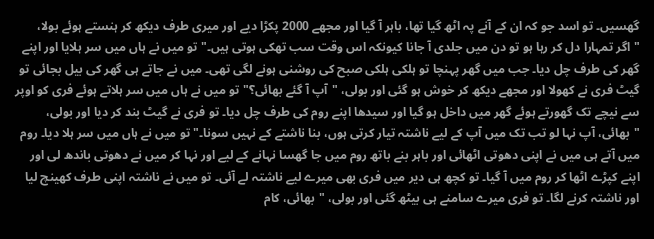گھسیں۔ تو اسد جو کہ ان کے آنے پہ اٹھ گیا تھا، باہر آ گیا اور مجھے 2000 پکڑا دیے اور میری طرف دیکھ کر ہنستے ہوئے بولا، "اگر تمہارا دل کر رہا ہو تو دن میں جلدی آ جانا کیونکہ اس وقت سب تھکی ہوتی ہیں۔" تو میں نے ہاں میں سر ہلایا اور اپنے گھر کی طرف چل دیا۔ جب میں گھر پہنچا تو ہلکی ہلکی صبح کی روشنی ہونے لگی تھی۔ میں نے جاتے ہی گھر کی بیل بجائی تو گیٹ فری نے کھولا اور مجھے دیکھ کر خوش ہو گئی اور بولی، "آپ آ گئے بھائی؟" تو میں نے ہاں میں سر ہلاتے ہوئے فری کو اوپر سے نیچے تک گھورتے ہوئے گھر میں داخل ہو گیا اور سیدھا اپنے روم کی طرف چل دیا۔ تو فری نے گیٹ بند کر دیا اور بولی، "بھائی، آپ نہا لو تب تک میں آپ کے لیے ناشتہ تیار کرتی ہوں، بنا ناشتے کے نہیں سونا۔" تو میں نے ہاں میں سر ہلا دیا۔ روم میں آتے ہی میں نے اپنی دھوتی اٹھائی اور باہر بنے باتھ روم میں جا گھسا نہانے کے لیے اور نہا کر میں نے دھوتی باندھ لی اور اپنے کپڑے اٹھا کر روم میں آ گیا۔ تو کچھ ہی دیر میں فری بھی میرے لیے ناشتہ لے آئی۔ تو میں نے ناشتہ اپنی طرف کھینچ لیا اور ناشتہ کرنے لگا۔ تو فری میرے سامنے ہی بیٹھ گئی اور بولی، "بھائی، کام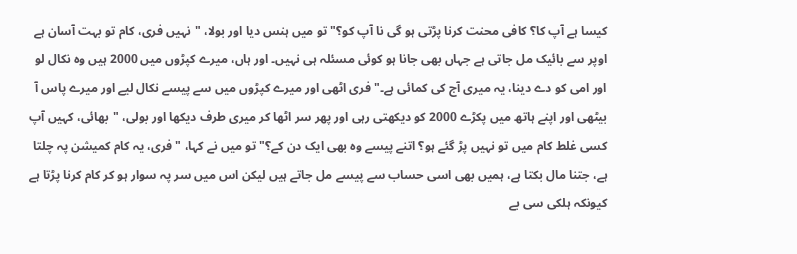کیسا ہے آپ کا؟ کافی محنت کرنا پڑتی ہو گی نا آپ کو؟" تو میں ہنس دیا اور بولا، "نہیں فری، کام تو بہت آسان ہے اوپر سے بائیک مل جاتی ہے جہاں بھی جانا ہو کوئی مسئلہ ہی نہیں۔ اور ہاں، میرے کپڑوں میں 2000 ہیں وہ نکال لو اور امی کو دے دینا، یہ میری آج کی کمائی ہے۔" فری اٹھی اور میرے کپڑوں میں سے پیسے نکال لیے اور میرے پاس آ بیٹھی اور اپنے ہاتھ میں پکڑے 2000 کو دیکھتی رہی اور پھر سر اٹھا کر میری طرف دیکھا اور بولی، "بھائی، کہیں آپ کسی غلط کام میں تو نہیں پڑ گئے ہو؟ اتنے پیسے وہ بھی ایک دن کے؟" تو میں نے کہا، "فری، یہ کام کمیشن پہ چلتا ہے، جتنا مال بکتا ہے، ہمیں بھی اسی حساب سے پیسے مل جاتے ہیں لیکن اس میں سر پہ سوار ہو کر کام کرنا پڑتا ہے کیونکہ ہلکی سی بے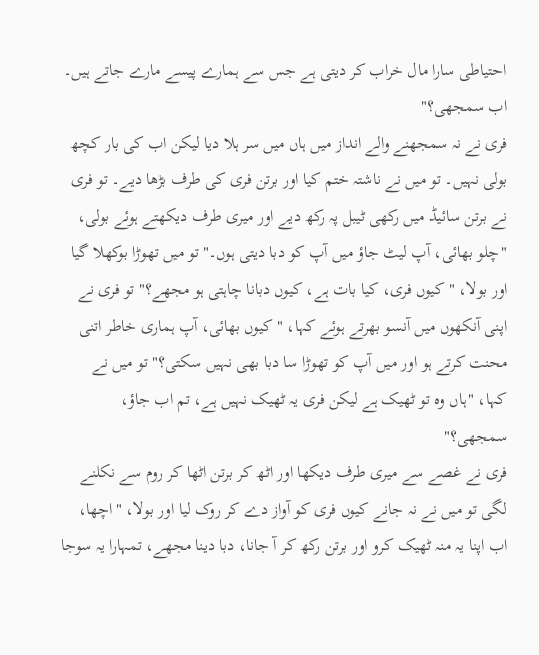احتیاطی سارا مال خراب کر دیتی ہے جس سے ہمارے پیسے مارے جاتے ہیں۔ اب سمجھی؟"
فری نے نہ سمجھنے والے انداز میں ہاں میں سر ہلا دیا لیکن اب کی بار کچھ بولی نہیں۔ تو میں نے ناشتہ ختم کیا اور برتن فری کی طرف بڑھا دیے۔ تو فری نے برتن سائیڈ میں رکھی ٹیبل پہ رکھ دیے اور میری طرف دیکھتے ہوئے بولی، "چلو بھائی، آپ لیٹ جاؤ میں آپ کو دبا دیتی ہوں۔" تو میں تھوڑا بوکھلا گیا اور بولا، "کیوں فری، کیا بات ہے، کیوں دبانا چاہتی ہو مجھے؟" تو فری نے اپنی آنکھوں میں آنسو بھرتے ہوئے کہا، "کیوں بھائی، آپ ہماری خاطر اتنی محنت کرتے ہو اور میں آپ کو تھوڑا سا دبا بھی نہیں سکتی؟" تو میں نے کہا، "ہاں وہ تو ٹھیک ہے لیکن فری یہ ٹھیک نہیں ہے، تم اب جاؤ، سمجھی؟"
فری نے غصے سے میری طرف دیکھا اور اٹھ کر برتن اٹھا کر روم سے نکلنے لگی تو میں نے نہ جانے کیوں فری کو آواز دے کر روک لیا اور بولا، "اچھا، اب اپنا یہ منہ ٹھیک کرو اور برتن رکھ کر آ جانا، دبا دینا مجھے، تمہارا یہ سوجا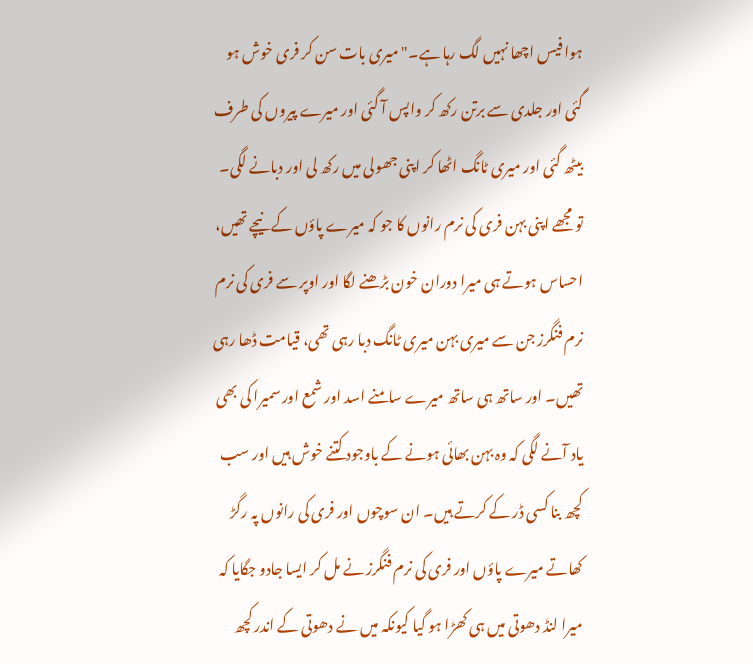ہوا فیس اچھا نہیں لگ رہا ہے۔" میری بات سن کر فری خوش ہو گئی اور جلدی سے برتن رکھ کر واپس آ گئی اور میرے پیروں کی طرف بیٹھ گئی اور میری ٹانگ اٹھا کر اپنی جھولی میں رکھ لی اور دبانے لگی۔ تو مجھے اپنی بہن فری کی نرم رانوں کا جو کہ میرے پاؤں کے نیچے تھیں، احساس ہوتے ہی میرا دوران خون بڑھنے لگا اور اوپر سے فری کی نرم نرم فنگرز جن سے میری بہن میری ٹانگ دبا رہی تھی، قیامت ڈھا رہی تھیں۔ اور ساتھ ہی ساتھ میرے سامنے اسد اور شمع اور سمیرا کی بھی یاد آنے لگی کہ وہ بہن بھائی ہونے کے باوجود کتنے خوش ہیں اور سب کچھ بنا کسی ڈر کے کرتے ہیں۔ ان سوچوں اور فری کی رانوں پہ رگڑ کھاتے میرے پاؤں اور فری کی نرم فنگرز نے مل کر ایسا جادو جگایا کہ میرا لنڈ دھوتی میں ہی کھڑا ہو گیا کیونکہ میں نے دھوتی کے اندر کچھ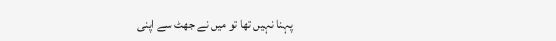پہنا نہیں تھا تو میں نے جھٹ سے اپنی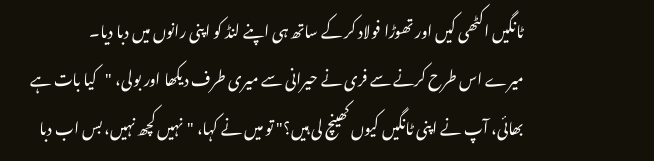ٹانگیں اکٹھی کیں اور تھوڑا فولاد کر کے ساتھ ہی اپنے لنڈ کو اپنی رانوں میں دبا دیا۔
میرے اس طرح کرنے سے فری نے حیرانی سے میری طرف دیکھا اور بولی، "کیا بات ہے بھائی، آپ نے اپنی ٹانگیں کیوں کھینچ لی ہیں؟" تو میں نے کہا، "نہیں کچھ نہیں، بس اب دبا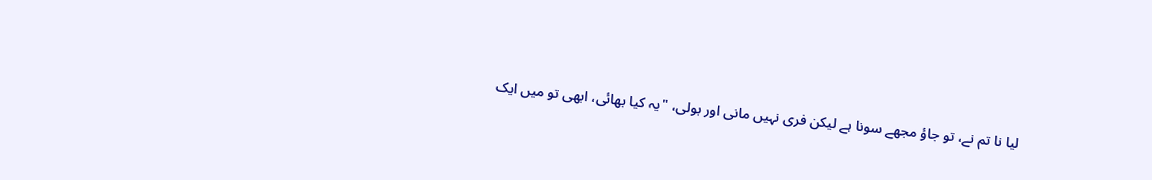لیا نا تم نے، تو جاؤ مجھے سونا ہے لیکن فری نہیں مانی اور بولی، "یہ کیا بھائی، ابھی تو میں ایک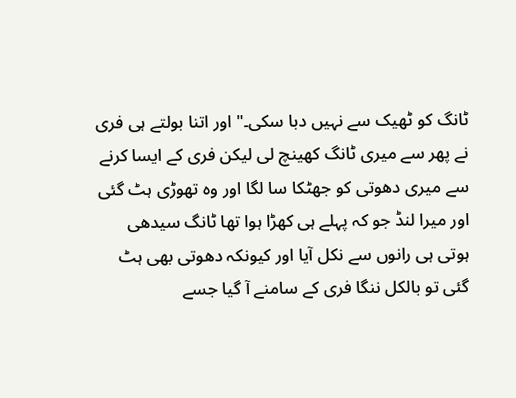ٹانگ کو ٹھیک سے نہیں دبا سکی۔" اور اتنا بولتے ہی فری نے پھر سے میری ٹانگ کھینچ لی لیکن فری کے ایسا کرنے سے میری دھوتی کو جھٹکا سا لگا اور وہ تھوڑی ہٹ گئی اور میرا لنڈ جو کہ پہلے ہی کھڑا ہوا تھا ٹانگ سیدھی ہوتی ہی رانوں سے نکل آیا اور کیونکہ دھوتی بھی ہٹ گئی تو بالکل ننگا فری کے سامنے آ گیا جسے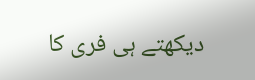دیکھتے ہی فری کا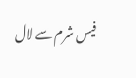فیس شرم سے لال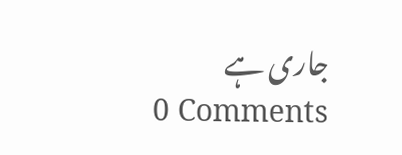جاری ہے
0 Comments